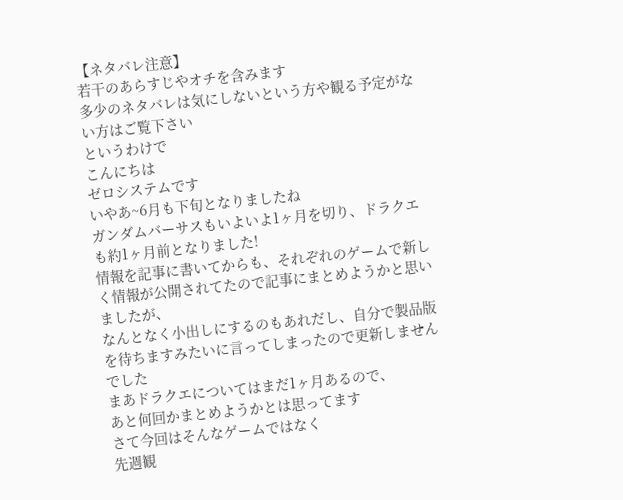【ネタバレ注意】
若干のあらすじやオチを含みます
多少のネタバレは気にしないという方や観る予定がない方はご覧下さい
というわけで
こんにちは
ゼロシステムです
いやあ~6月も下旬となりましたね
ガンダムバーサスもいよいよ1ヶ月を切り、ドラクエも約1ヶ月前となりました!
情報を記事に書いてからも、それぞれのゲームで新しく情報が公開されてたので記事にまとめようかと思いましたが、
なんとなく小出しにするのもあれだし、自分で製品版を待ちますみたいに言ってしまったので更新しませんでした
まあドラクエについてはまだ1ヶ月あるので、
あと何回かまとめようかとは思ってます
さて今回はそんなゲームではなく
先週観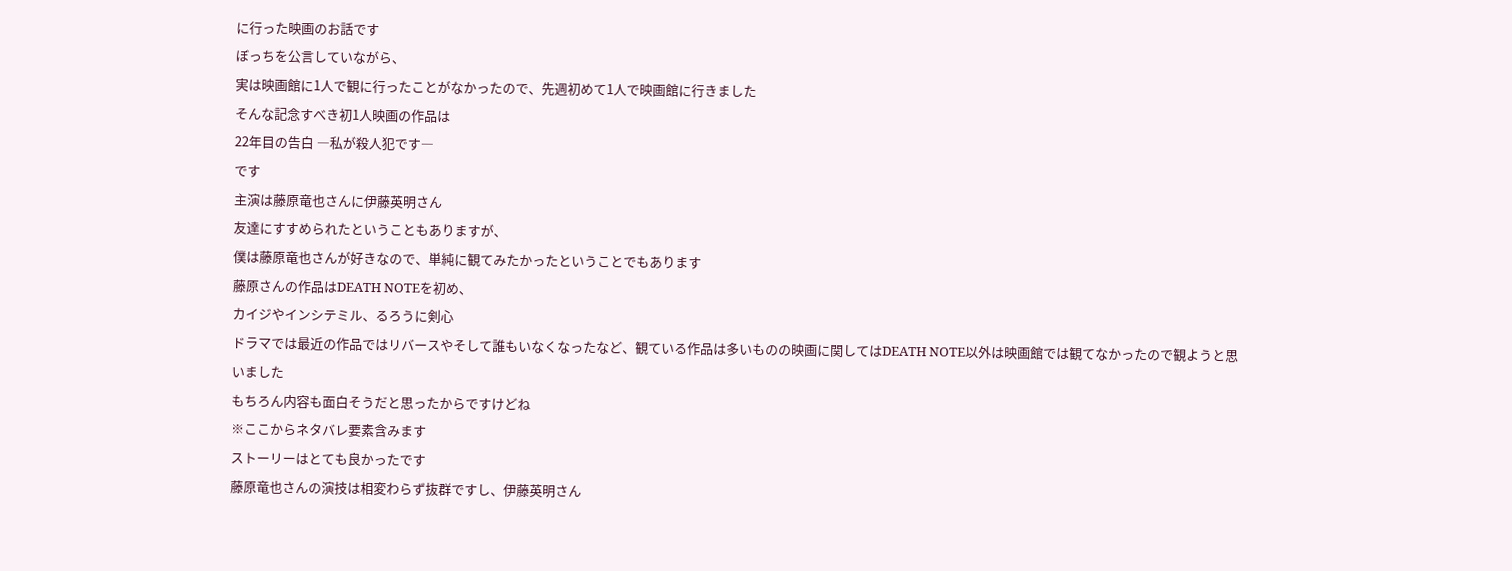に行った映画のお話です
ぼっちを公言していながら、
実は映画館に1人で観に行ったことがなかったので、先週初めて1人で映画館に行きました
そんな記念すべき初1人映画の作品は
22年目の告白 ―私が殺人犯です―
です
主演は藤原竜也さんに伊藤英明さん
友達にすすめられたということもありますが、
僕は藤原竜也さんが好きなので、単純に観てみたかったということでもあります
藤原さんの作品はDEATH NOTEを初め、
カイジやインシテミル、るろうに剣心
ドラマでは最近の作品ではリバースやそして誰もいなくなったなど、観ている作品は多いものの映画に関してはDEATH NOTE以外は映画館では観てなかったので観ようと思いました
もちろん内容も面白そうだと思ったからですけどね
※ここからネタバレ要素含みます
ストーリーはとても良かったです
藤原竜也さんの演技は相変わらず抜群ですし、伊藤英明さん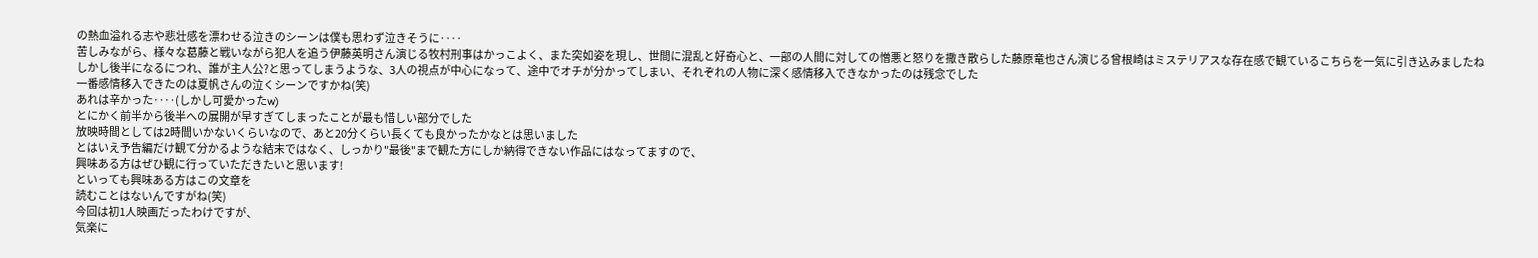の熱血溢れる志や悲壮感を漂わせる泣きのシーンは僕も思わず泣きそうに‥‥
苦しみながら、様々な葛藤と戦いながら犯人を追う伊藤英明さん演じる牧村刑事はかっこよく、また突如姿を現し、世間に混乱と好奇心と、一部の人間に対しての憎悪と怒りを撒き散らした藤原竜也さん演じる曾根崎はミステリアスな存在感で観ているこちらを一気に引き込みましたね
しかし後半になるにつれ、誰が主人公?と思ってしまうような、3人の視点が中心になって、途中でオチが分かってしまい、それぞれの人物に深く感情移入できなかったのは残念でした
一番感情移入できたのは夏帆さんの泣くシーンですかね(笑)
あれは辛かった‥‥(しかし可愛かったw)
とにかく前半から後半への展開が早すぎてしまったことが最も惜しい部分でした
放映時間としては2時間いかないくらいなので、あと20分くらい長くても良かったかなとは思いました
とはいえ予告編だけ観て分かるような結末ではなく、しっかり"最後"まで観た方にしか納得できない作品にはなってますので、
興味ある方はぜひ観に行っていただきたいと思います!
といっても興味ある方はこの文章を
読むことはないんですがね(笑)
今回は初1人映画だったわけですが、
気楽に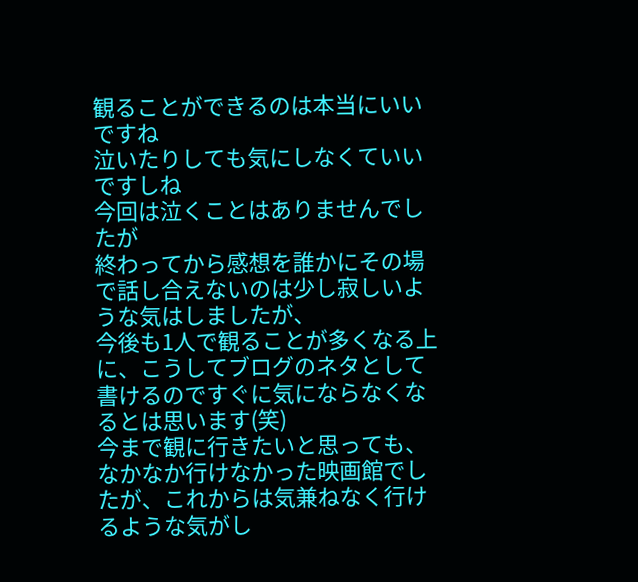観ることができるのは本当にいいですね
泣いたりしても気にしなくていいですしね
今回は泣くことはありませんでしたが
終わってから感想を誰かにその場で話し合えないのは少し寂しいような気はしましたが、
今後も1人で観ることが多くなる上に、こうしてブログのネタとして書けるのですぐに気にならなくなるとは思います(笑)
今まで観に行きたいと思っても、なかなか行けなかった映画館でしたが、これからは気兼ねなく行けるような気がし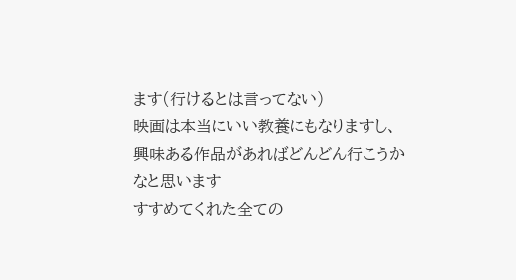ます(行けるとは言ってない)
映画は本当にいい教養にもなりますし、
興味ある作品があればどんどん行こうかなと思います
すすめてくれた全ての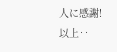人に感謝!
以上‥